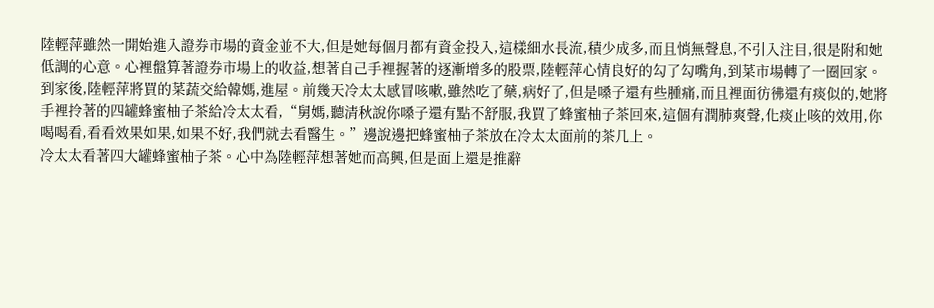陸輕萍雖然一開始進入證券市場的資金並不大,但是她每個月都有資金投入,這樣細水長流,積少成多,而且悄無聲息,不引入注目,很是附和她低調的心意。心裡盤算著證券市場上的收益,想著自己手裡握著的逐漸增多的股票,陸輕萍心情良好的勾了勾嘴角,到菜市場轉了一圈回家。
到家後,陸輕萍將買的菜蔬交給韓媽,進屋。前幾天冷太太感冒咳嗽,雖然吃了藥,病好了,但是嗓子還有些腫痛,而且裡面彷彿還有痰似的,她將手裡拎著的四罐蜂蜜柚子茶給冷太太看,“舅媽,聽清秋說你嗓子還有點不舒服,我買了蜂蜜柚子茶回來,這個有潤肺爽聲,化痰止咳的效用,你喝喝看,看看效果如果,如果不好,我們就去看醫生。”邊說邊把蜂蜜柚子茶放在冷太太面前的茶几上。
冷太太看著四大罐蜂蜜柚子茶。心中為陸輕萍想著她而高興,但是面上還是推辭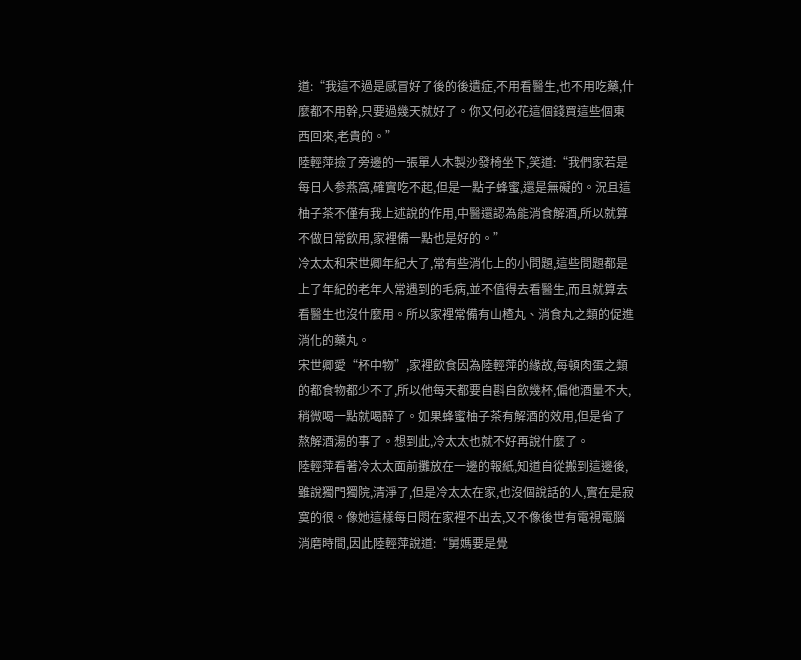道:“我這不過是感冒好了後的後遺症,不用看醫生,也不用吃藥,什麼都不用幹,只要過幾天就好了。你又何必花這個錢買這些個東西回來,老貴的。”
陸輕萍撿了旁邊的一張單人木製沙發椅坐下,笑道:“我們家若是每日人参燕窩,確實吃不起,但是一點子蜂蜜,還是無礙的。況且這柚子茶不僅有我上述說的作用,中醫還認為能消食解酒,所以就算不做日常飲用,家裡備一點也是好的。”
冷太太和宋世卿年紀大了,常有些消化上的小問題,這些問題都是上了年紀的老年人常遇到的毛病,並不值得去看醫生,而且就算去看醫生也沒什麼用。所以家裡常備有山楂丸、消食丸之類的促進消化的藥丸。
宋世卿愛“杯中物”,家裡飲食因為陸輕萍的緣故,每頓肉蛋之類的都食物都少不了,所以他每天都要自斟自飲幾杯,偏他酒量不大,稍微喝一點就喝醉了。如果蜂蜜柚子茶有解酒的效用,但是省了熬解酒湯的事了。想到此,冷太太也就不好再說什麼了。
陸輕萍看著冷太太面前攤放在一邊的報紙,知道自從搬到這邊後,雖說獨門獨院,清淨了,但是冷太太在家,也沒個說話的人,實在是寂寞的很。像她這樣每日悶在家裡不出去,又不像後世有電視電腦消磨時間,因此陸輕萍說道:“舅媽要是覺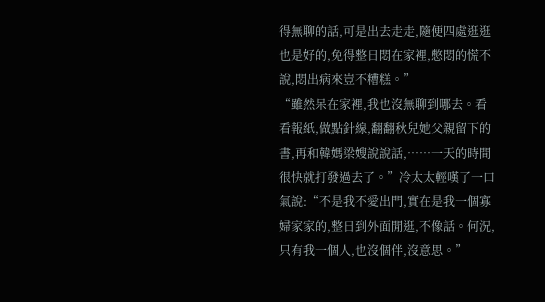得無聊的話,可是出去走走,隨便四處逛逛也是好的,免得整日悶在家裡,憋悶的慌不說,悶出病來豈不糟糕。”
“雖然呆在家裡,我也沒無聊到哪去。看看報紙,做點針線,翻翻秋兒她父親留下的書,再和韓媽梁嫂說說話,……一天的時間很快就打發過去了。”冷太太輕嘆了一口氣說:“不是我不愛出門,實在是我一個寡婦家家的,整日到外面閒逛,不像話。何況,只有我一個人,也沒個伴,沒意思。”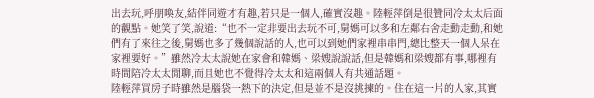出去玩,呼朋喚友,結伴同遊才有趣,若只是一個人,確實沒趣。陸輕萍倒是很贊同冷太太后面的觀點。她笑了笑,說道:“也不一定非要出去玩不可,舅媽可以多和左鄰右舍走動走動,和她們有了來往之後,舅媽也多了幾個說話的人,也可以到她們家裡串串門,總比整天一個人呆在家裡要好。”雖然冷太太說她在家會和韓媽、梁嫂說說話,但是韓媽和梁嫂都有事,哪裡有時間陪冷太太閒聊,而且她也不覺得冷太太和這兩個人有共通話題。
陸輕萍買房子時雖然是腦袋一熱下的決定,但是並不是沒挑揀的。住在這一片的人家,其實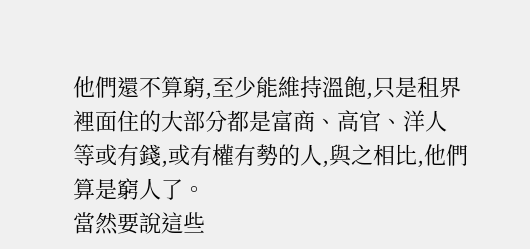他們還不算窮,至少能維持溫飽,只是租界裡面住的大部分都是富商、高官、洋人等或有錢,或有權有勢的人,與之相比,他們算是窮人了。
當然要說這些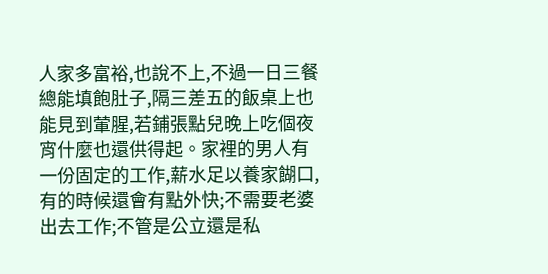人家多富裕,也說不上,不過一日三餐總能填飽肚子,隔三差五的飯桌上也能見到葷腥,若鋪張點兒晚上吃個夜宵什麼也還供得起。家裡的男人有一份固定的工作,薪水足以養家餬口,有的時候還會有點外快;不需要老婆出去工作;不管是公立還是私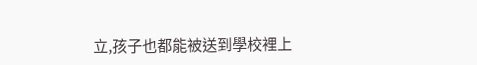立,孩子也都能被送到學校裡上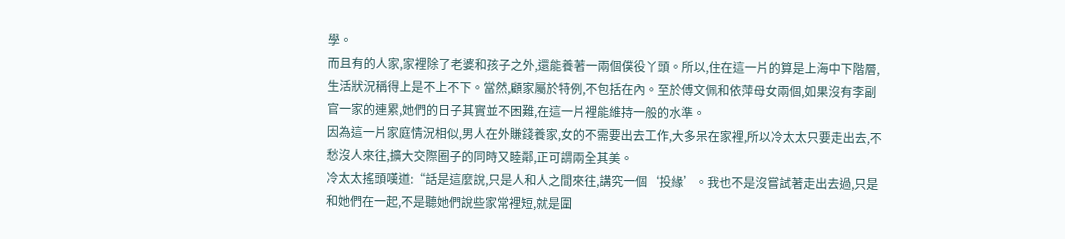學。
而且有的人家,家裡除了老婆和孩子之外,還能養著一兩個僕役丫頭。所以,住在這一片的算是上海中下階層,生活狀況稱得上是不上不下。當然,顧家屬於特例,不包括在內。至於傅文佩和依萍母女兩個,如果沒有李副官一家的連累,她們的日子其實並不困難,在這一片裡能維持一般的水準。
因為這一片家庭情況相似,男人在外賺錢養家,女的不需要出去工作,大多呆在家裡,所以冷太太只要走出去,不愁沒人來往,擴大交際圈子的同時又睦鄰,正可謂兩全其美。
冷太太搖頭嘆道:“話是這麼說,只是人和人之間來往,講究一個‘投緣’。我也不是沒嘗試著走出去過,只是和她們在一起,不是聽她們說些家常裡短,就是圍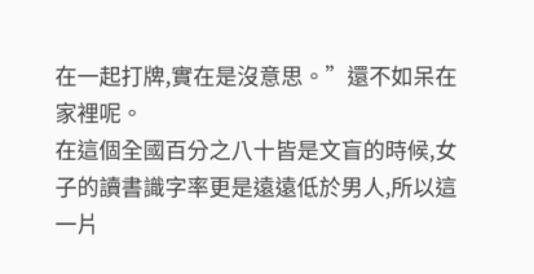在一起打牌,實在是沒意思。”還不如呆在家裡呢。
在這個全國百分之八十皆是文盲的時候,女子的讀書識字率更是遠遠低於男人,所以這一片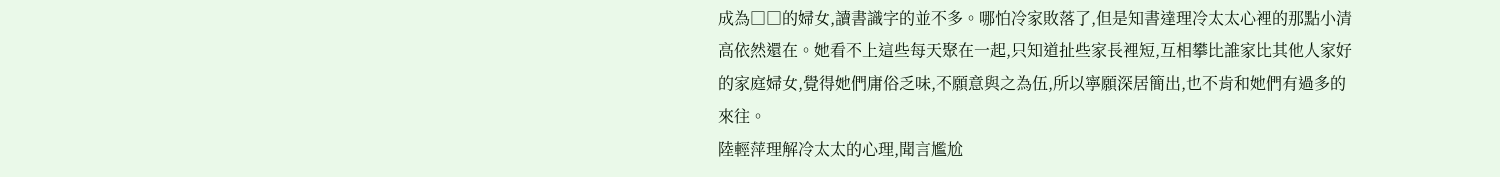成為□□的婦女,讀書識字的並不多。哪怕冷家敗落了,但是知書達理冷太太心裡的那點小清高依然還在。她看不上這些每天聚在一起,只知道扯些家長裡短,互相攀比誰家比其他人家好的家庭婦女,覺得她們庸俗乏味,不願意與之為伍,所以寧願深居簡出,也不肯和她們有過多的來往。
陸輕萍理解冷太太的心理,聞言尷尬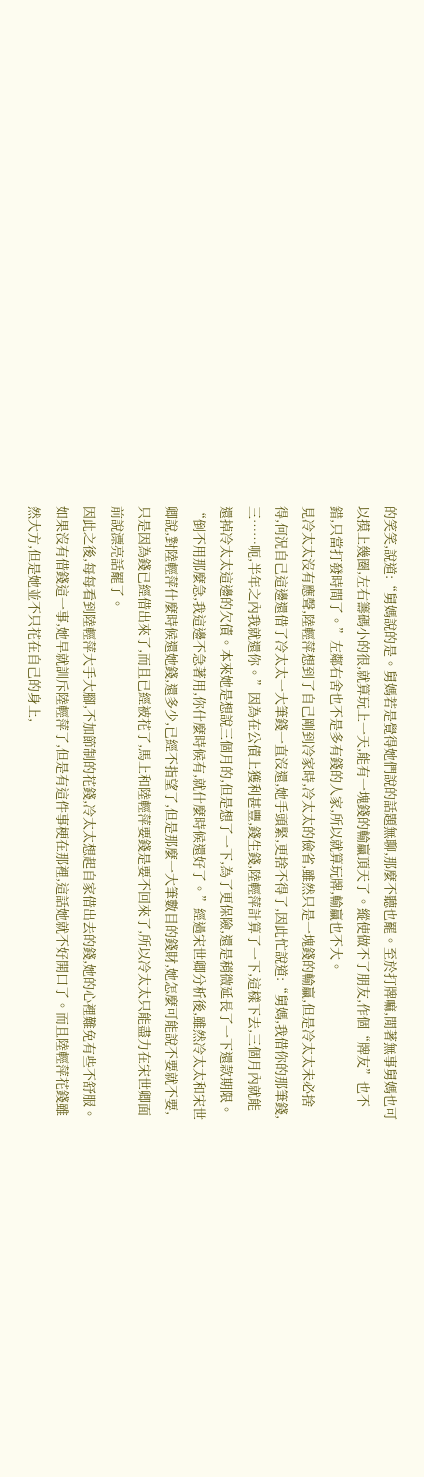的笑笑,說道:“舅媽說的是。舅媽若是覺得她們說的話題無聊,那麼不聽也罷。至於打牌嘛,閒著無事舅媽也可以摸上幾圈,左右籌碼小的很,就算玩上一天,能有一塊錢的輸贏頂天了。縱使做不了朋友,作個“牌友”也不錯,只當打發時間了。”左鄰右舍也不是多有錢的人家,所以就算玩牌,輸贏也不大。
見冷太太沒有應聲,陸輕萍想到了自己剛到冷家時,冷太太的儉省,雖然只是一塊錢的輸贏,但是冷太太未必捨得,何況自己這邊還借了冷太太一大筆錢一直沒還,她手頭緊,更捨不得了,因此忙說道:“舅媽,我借你的那筆錢,三……呃,半年之內我就還你。”因為在公債上獲利甚豐,錢生錢,陸輕萍計算了一下,這樣下去,三個月內就能還掉冷太太這邊的欠債。本來她是想說三個月的,但是想了一下,為了更保險,還是稍微延長了一下還款期限。
“倒不用那麼急,我這邊不急著用,你什麼時候有,就什麼時候還好了。”經過宋世卿分析後,雖然冷太太和宋世卿說,對陸輕萍什麼時候還她錢,還多少,已經不指望了,但是那麼一大筆數目的錢財,她怎麼可能說不要就不要,只是因為錢已經借出來了,而且已經被花了,馬上和陸輕萍要錢是要不回來了,所以冷太太只能盡力在宋世卿面前說漂亮話罷了。
因此之後,每每看到陸輕萍大手大腳,不加節制的花錢,冷太太想起自家借出去的錢,她的心裡難免有些不舒服。如果沒有借錢這一事,她早就訓斥陸輕萍了,但是有這件事梗在那裡,這話她就不好開口了。而且陸輕萍花錢雖然大方,但是她並不只花在自己的身上,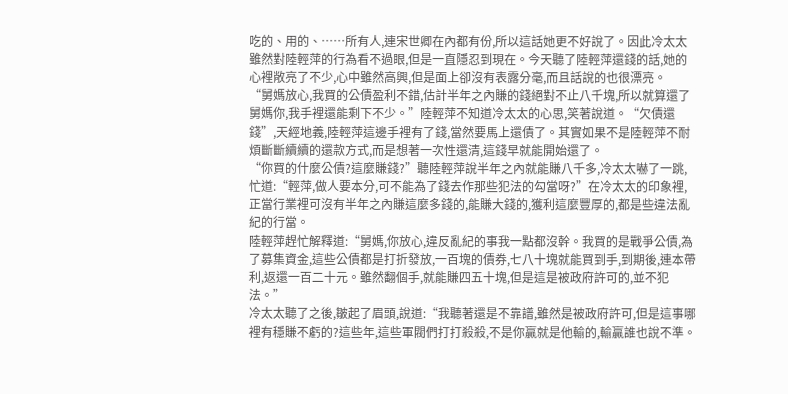吃的、用的、……所有人,連宋世卿在內都有份,所以這話她更不好說了。因此冷太太雖然對陸輕萍的行為看不過眼,但是一直隱忍到現在。今天聽了陸輕萍還錢的話,她的心裡敞亮了不少,心中雖然高興,但是面上卻沒有表露分毫,而且話說的也很漂亮。
“舅媽放心,我買的公債盈利不錯,估計半年之內賺的錢絕對不止八千塊,所以就算還了舅媽你,我手裡還能剩下不少。”陸輕萍不知道冷太太的心思,笑著說道。“欠債還錢”,天經地義,陸輕萍這邊手裡有了錢,當然要馬上還債了。其實如果不是陸輕萍不耐煩斷斷續續的還款方式,而是想著一次性還清,這錢早就能開始還了。
“你買的什麼公債?這麼賺錢?”聽陸輕萍說半年之內就能賺八千多,冷太太嚇了一跳,忙道:“輕萍,做人要本分,可不能為了錢去作那些犯法的勾當呀?”在冷太太的印象裡,正當行業裡可沒有半年之內賺這麼多錢的,能賺大錢的,獲利這麼豐厚的,都是些違法亂紀的行當。
陸輕萍趕忙解釋道:“舅媽,你放心,違反亂紀的事我一點都沒幹。我買的是戰爭公債,為了募集資金,這些公債都是打折發放,一百塊的債券,七八十塊就能買到手,到期後,連本帶利,返還一百二十元。雖然翻個手,就能賺四五十塊,但是這是被政府許可的,並不犯法。”
冷太太聽了之後,皺起了眉頭,說道:“我聽著還是不靠譜,雖然是被政府許可,但是這事哪裡有穩賺不虧的?這些年,這些軍閥們打打殺殺,不是你贏就是他輸的,輸贏誰也說不準。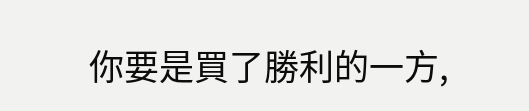你要是買了勝利的一方,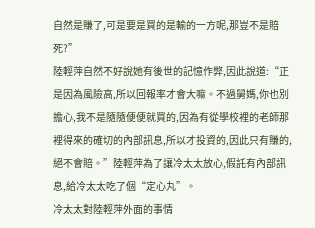自然是賺了,可是要是買的是輸的一方呢,那豈不是賠死?”
陸輕萍自然不好說她有後世的記憶作弊,因此說道:“正是因為風險高,所以回報率才會大嘛。不過舅媽,你也別擔心,我不是隨隨便便就買的,因為有從學校裡的老師那裡得來的確切的內部訊息,所以才投資的,因此只有賺的,絕不會賠。”陸輕萍為了讓冷太太放心,假託有內部訊息,給冷太太吃了個“定心丸”。
冷太太對陸輕萍外面的事情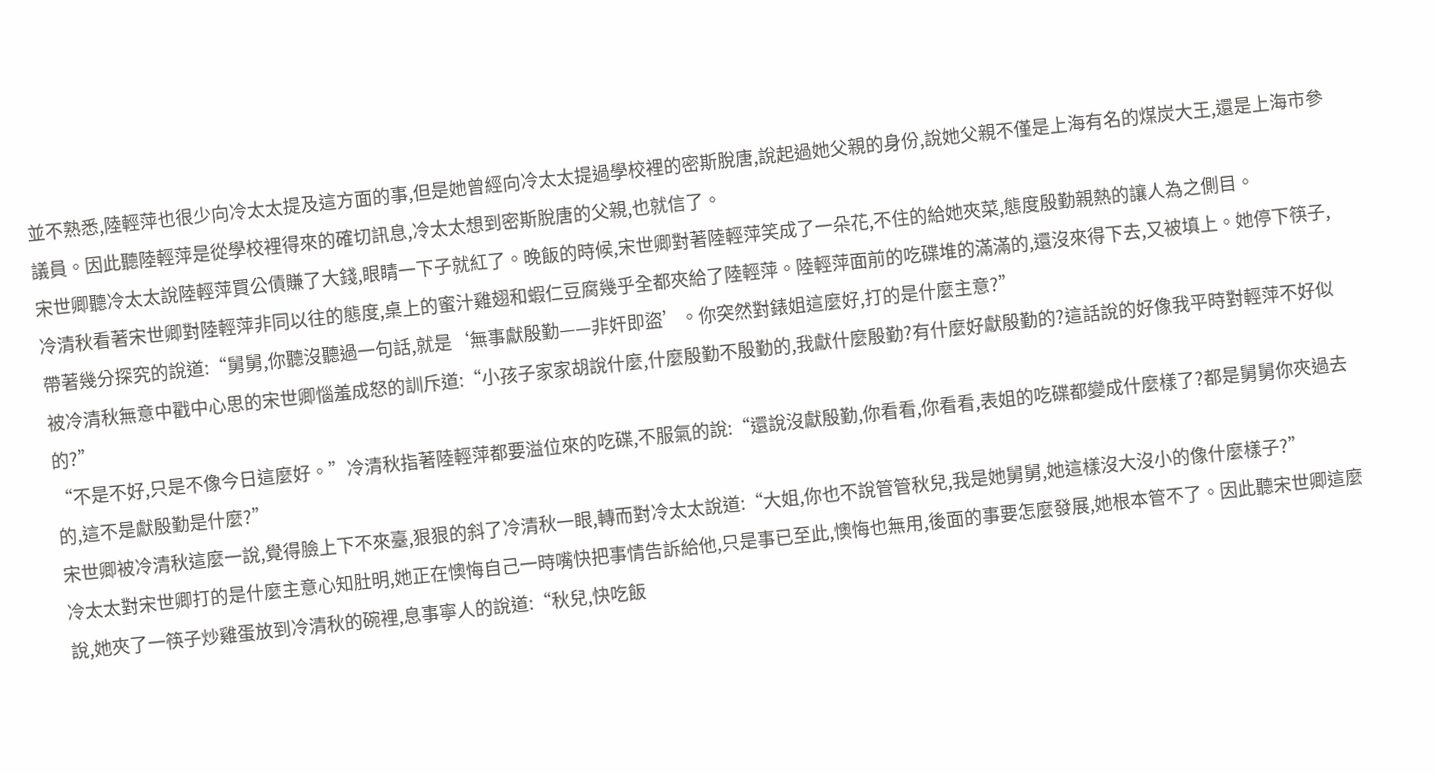並不熟悉,陸輕萍也很少向冷太太提及這方面的事,但是她曾經向冷太太提過學校裡的密斯脫唐,說起過她父親的身份,說她父親不僅是上海有名的煤炭大王,還是上海市參議員。因此聽陸輕萍是從學校裡得來的確切訊息,冷太太想到密斯脫唐的父親,也就信了。
宋世卿聽冷太太說陸輕萍買公債賺了大錢,眼睛一下子就紅了。晚飯的時候,宋世卿對著陸輕萍笑成了一朵花,不住的給她夾菜,態度殷勤親熱的讓人為之側目。
冷清秋看著宋世卿對陸輕萍非同以往的態度,桌上的蜜汁雞翅和蝦仁豆腐幾乎全都夾給了陸輕萍。陸輕萍面前的吃碟堆的滿滿的,還沒來得下去,又被填上。她停下筷子,帶著幾分探究的說道:“舅舅,你聽沒聽過一句話,就是‘無事獻殷勤——非奸即盜’。你突然對錶姐這麼好,打的是什麼主意?”
被冷清秋無意中戳中心思的宋世卿惱羞成怒的訓斥道:“小孩子家家胡說什麼,什麼殷勤不殷勤的,我獻什麼殷勤?有什麼好獻殷勤的?這話說的好像我平時對輕萍不好似的?”
“不是不好,只是不像今日這麼好。”冷清秋指著陸輕萍都要溢位來的吃碟,不服氣的說:“還說沒獻殷勤,你看看,你看看,表姐的吃碟都變成什麼樣了?都是舅舅你夾過去的,這不是獻殷勤是什麼?”
宋世卿被冷清秋這麼一說,覺得臉上下不來臺,狠狠的斜了冷清秋一眼,轉而對冷太太說道:“大姐,你也不說管管秋兒,我是她舅舅,她這樣沒大沒小的像什麼樣子?”
冷太太對宋世卿打的是什麼主意心知肚明,她正在懊悔自己一時嘴快把事情告訴給他,只是事已至此,懊悔也無用,後面的事要怎麼發展,她根本管不了。因此聽宋世卿這麼說,她夾了一筷子炒雞蛋放到冷清秋的碗裡,息事寧人的說道:“秋兒,快吃飯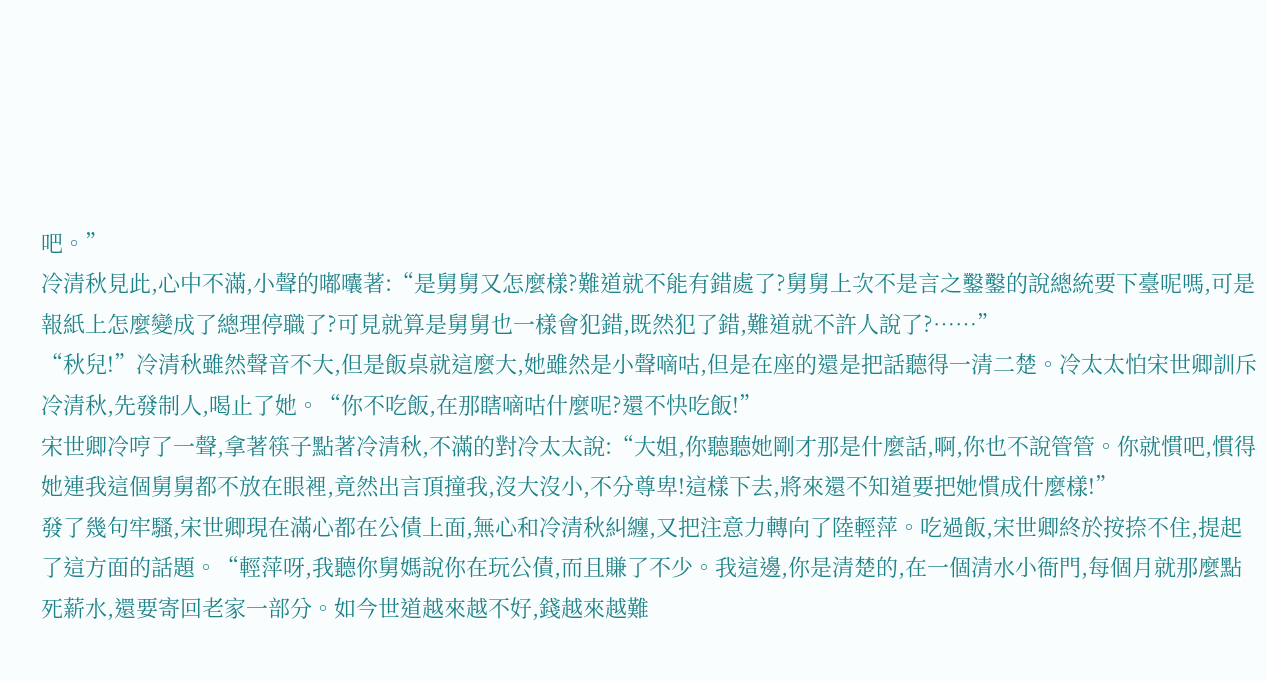吧。”
冷清秋見此,心中不滿,小聲的嘟囔著:“是舅舅又怎麼樣?難道就不能有錯處了?舅舅上次不是言之鑿鑿的說總統要下臺呢嗎,可是報紙上怎麼變成了總理停職了?可見就算是舅舅也一樣會犯錯,既然犯了錯,難道就不許人說了?……”
“秋兒!”冷清秋雖然聲音不大,但是飯桌就這麼大,她雖然是小聲嘀咕,但是在座的還是把話聽得一清二楚。冷太太怕宋世卿訓斥冷清秋,先發制人,喝止了她。“你不吃飯,在那瞎嘀咕什麼呢?還不快吃飯!”
宋世卿冷哼了一聲,拿著筷子點著冷清秋,不滿的對冷太太說:“大姐,你聽聽她剛才那是什麼話,啊,你也不說管管。你就慣吧,慣得她連我這個舅舅都不放在眼裡,竟然出言頂撞我,沒大沒小,不分尊卑!這樣下去,將來還不知道要把她慣成什麼樣!”
發了幾句牢騷,宋世卿現在滿心都在公債上面,無心和冷清秋糾纏,又把注意力轉向了陸輕萍。吃過飯,宋世卿終於按捺不住,提起了這方面的話題。“輕萍呀,我聽你舅媽說你在玩公債,而且賺了不少。我這邊,你是清楚的,在一個清水小衙門,每個月就那麼點死薪水,還要寄回老家一部分。如今世道越來越不好,錢越來越難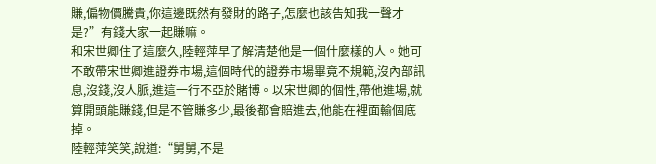賺,偏物價騰貴,你這邊既然有發財的路子,怎麼也該告知我一聲才是?”有錢大家一起賺嘛。
和宋世卿住了這麼久,陸輕萍早了解清楚他是一個什麼樣的人。她可不敢帶宋世卿進證券市場,這個時代的證券市場畢竟不規範,沒內部訊息,沒錢,沒人脈,進這一行不亞於賭博。以宋世卿的個性,帶他進場,就算開頭能賺錢,但是不管賺多少,最後都會賠進去,他能在裡面輸個底掉。
陸輕萍笑笑,說道:“舅舅,不是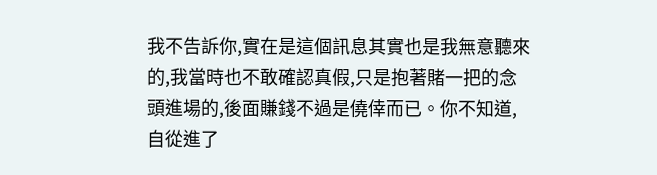我不告訴你,實在是這個訊息其實也是我無意聽來的,我當時也不敢確認真假,只是抱著賭一把的念頭進場的,後面賺錢不過是僥倖而已。你不知道,自從進了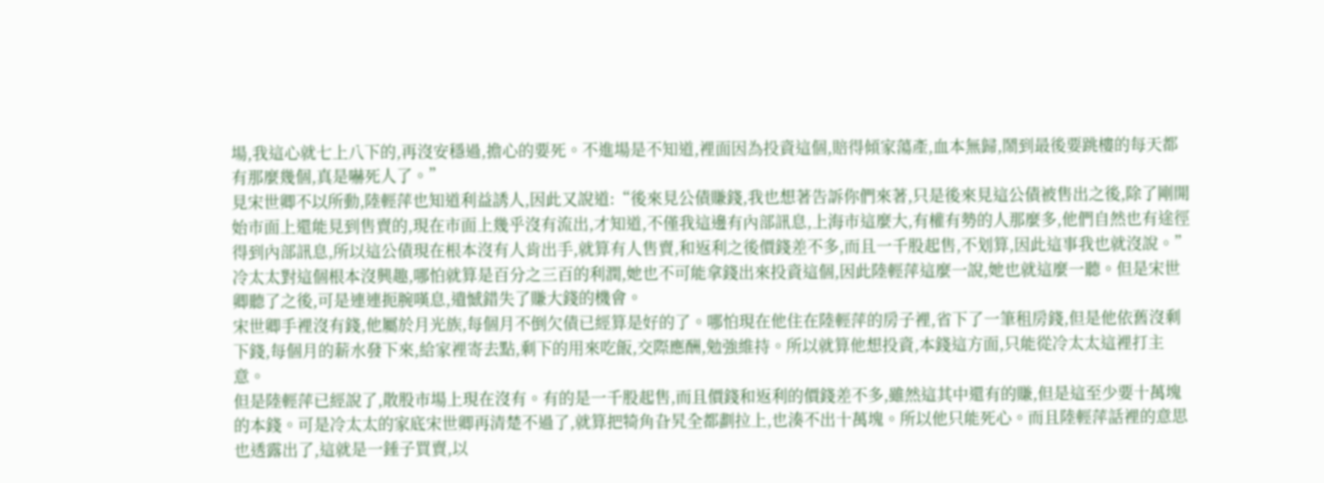場,我這心就七上八下的,再沒安穩過,擔心的要死。不進場是不知道,裡面因為投資這個,賠得傾家蕩產,血本無歸,鬧到最後要跳樓的每天都有那麼幾個,真是嚇死人了。”
見宋世卿不以所動,陸輕萍也知道利益誘人,因此又說道:“後來見公債賺錢,我也想著告訴你們來著,只是後來見這公債被售出之後,除了剛開始市面上還能見到售賣的,現在市面上幾乎沒有流出,才知道,不僅我這邊有內部訊息,上海市這麼大,有權有勢的人那麼多,他們自然也有途徑得到內部訊息,所以這公債現在根本沒有人肯出手,就算有人售賣,和返利之後價錢差不多,而且一千股起售,不划算,因此這事我也就沒說。”
冷太太對這個根本沒興趣,哪怕就算是百分之三百的利潤,她也不可能拿錢出來投資這個,因此陸輕萍這麼一說,她也就這麼一聽。但是宋世卿聽了之後,可是連連扼腕嘆息,遺憾錯失了賺大錢的機會。
宋世卿手裡沒有錢,他屬於月光族,每個月不倒欠債已經算是好的了。哪怕現在他住在陸輕萍的房子裡,省下了一筆租房錢,但是他依舊沒剩下錢,每個月的薪水發下來,給家裡寄去點,剩下的用來吃飯,交際應酬,勉強維持。所以就算他想投資,本錢這方面,只能從冷太太這裡打主意。
但是陸輕萍已經說了,散股市場上現在沒有。有的是一千股起售,而且價錢和返利的價錢差不多,雖然這其中還有的賺,但是這至少要十萬塊的本錢。可是冷太太的家底宋世卿再清楚不過了,就算把犄角旮旯全都劃拉上,也湊不出十萬塊。所以他只能死心。而且陸輕萍話裡的意思也透露出了,這就是一錘子買賣,以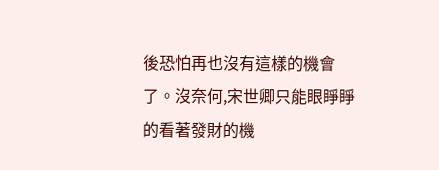後恐怕再也沒有這樣的機會了。沒奈何,宋世卿只能眼睜睜的看著發財的機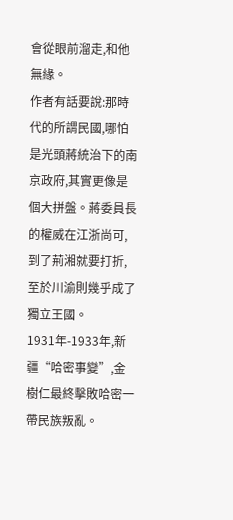會從眼前溜走,和他無緣。
作者有話要說:那時代的所謂民國,哪怕是光頭蔣統治下的南京政府,其實更像是個大拼盤。蔣委員長的權威在江浙尚可,到了荊湘就要打折,至於川渝則幾乎成了獨立王國。
1931年-1933年,新疆“哈密事變”,金樹仁最終擊敗哈密一帶民族叛亂。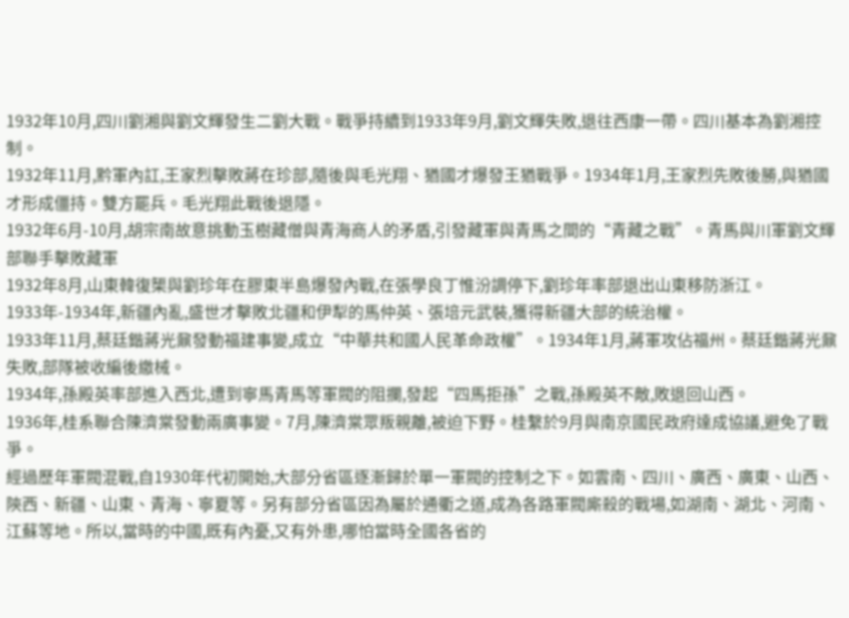1932年10月,四川劉湘與劉文輝發生二劉大戰。戰爭持續到1933年9月,劉文輝失敗,退往西康一帶。四川基本為劉湘控制。
1932年11月,黔軍內訌,王家烈擊敗蔣在珍部,隨後與毛光翔、猶國才爆發王猶戰爭。1934年1月,王家烈先敗後勝,與猶國才形成僵持。雙方罷兵。毛光翔此戰後退隱。
1932年6月-10月,胡宗南故意挑動玉樹藏僧與青海商人的矛盾,引發藏軍與青馬之間的“青藏之戰”。青馬與川軍劉文輝部聯手擊敗藏軍
1932年8月,山東韓復榘與劉珍年在膠東半島爆發內戰,在張學良丁惟汾調停下,劉珍年率部退出山東移防浙江。
1933年-1934年,新疆內亂,盛世才擊敗北疆和伊犁的馬仲英、張培元武裝,獲得新疆大部的統治權。
1933年11月,蔡廷鍇蔣光鼐發動福建事變,成立“中華共和國人民革命政權”。1934年1月,蔣軍攻佔福州。蔡廷鍇蔣光鼐失敗,部隊被收編後繳械。
1934年,孫殿英率部進入西北,遭到寧馬青馬等軍閥的阻攔,發起“四馬拒孫”之戰,孫殿英不敵,敗退回山西。
1936年,桂系聯合陳濟棠發動兩廣事變。7月,陳濟棠眾叛親離,被迫下野。桂繫於9月與南京國民政府達成協議,避免了戰爭。
經過歷年軍閥混戰,自1930年代初開始,大部分省區逐漸歸於單一軍閥的控制之下。如雲南、四川、廣西、廣東、山西、陝西、新疆、山東、青海、寧夏等。另有部分省區因為屬於通衢之道,成為各路軍閥廝殺的戰場,如湖南、湖北、河南、江蘇等地。所以,當時的中國,既有內憂,又有外患,哪怕當時全國各省的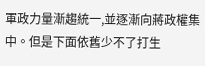軍政力量漸趨統一,並逐漸向蔣政權集中。但是下面依舊少不了打生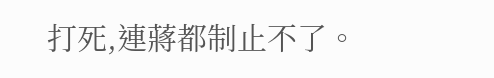打死,連蔣都制止不了。